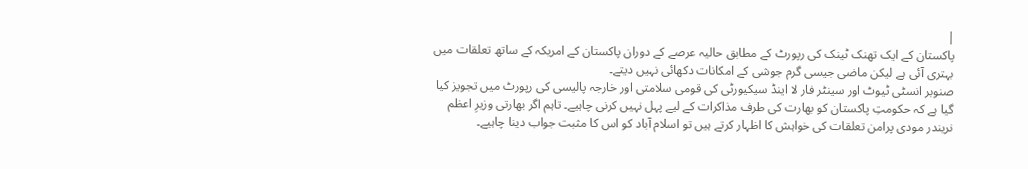|
پاکستان کے ایک تھنک ٹینک کی رپورٹ کے مطابق حالیہ عرصے کے دوران پاکستان کے امریکہ کے ساتھ تعلقات میں بہتری آئی ہے لیکن ماضی جیسی گرم جوشی کے امکانات دکھائی نہیں دیتے۔
صنوبر انسٹی ٹیوٹ اور سینٹر فار لا اینڈ سیکیورٹی کی قومی سلامتی اور خارجہ پالیسی کی رپورٹ میں تجویز کیا گیا ہے کہ حکومتِ پاکستان کو بھارت کی طرف مذاکرات کے لیے پہل نہیں کرنی چاہیے۔ تاہم اگر بھارتی وزیرِ اعظم نریندر مودی پرامن تعلقات کی خواہش کا اظہار کرتے ہیں تو اسلام آباد کو اس کا مثبت جواب دینا چاہیے۔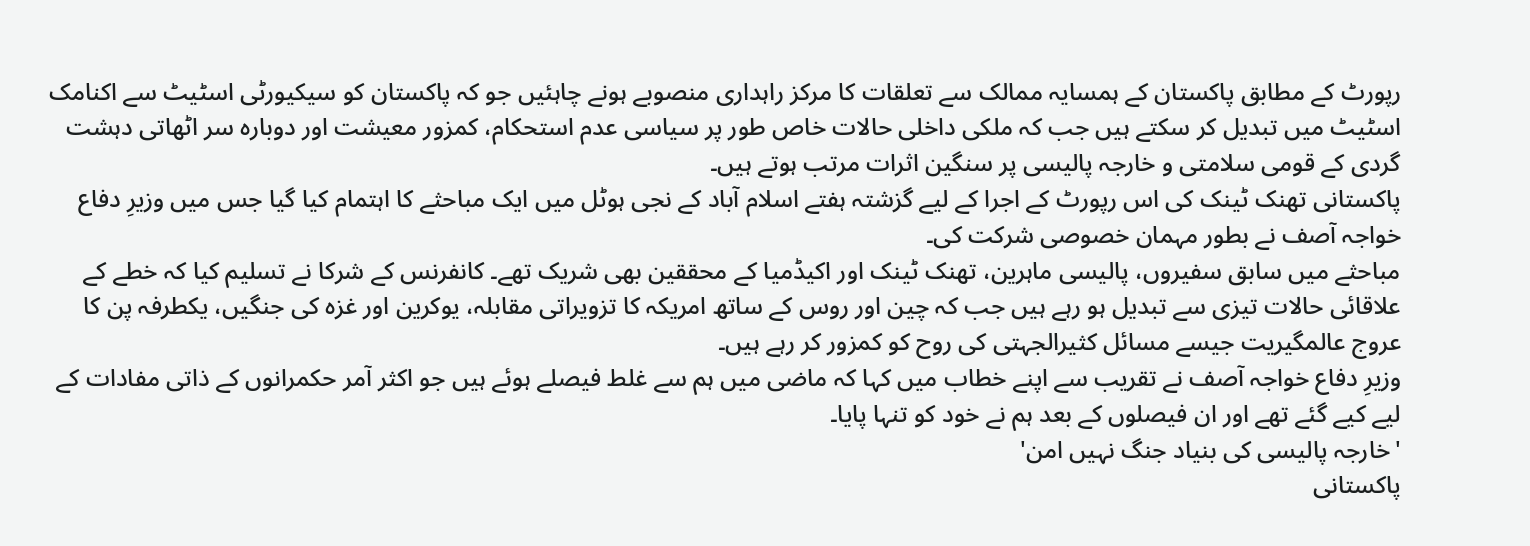رپورٹ کے مطابق پاکستان کے ہمسایہ ممالک سے تعلقات کا مرکز راہداری منصوبے ہونے چاہئیں جو کہ پاکستان کو سیکیورٹی اسٹیٹ سے اکنامک اسٹیٹ میں تبدیل کر سکتے ہیں جب کہ ملکی داخلی حالات خاص طور پر سیاسی عدم استحکام، کمزور معیشت اور دوبارہ سر اٹھاتی دہشت گردی کے قومی سلامتی و خارجہ پالیسی پر سنگین اثرات مرتب ہوتے ہیں۔
پاکستانی تھنک ٹینک کی اس رپورٹ کے اجرا کے لیے گزشتہ ہفتے اسلام آباد کے نجی ہوٹل میں ایک مباحثے کا اہتمام کیا گیا جس میں وزیرِ دفاع خواجہ آصف نے بطور مہمان خصوصی شرکت کی۔
مباحثے میں سابق سفیروں، پالیسی ماہرین، تھنک ٹینک اور اکیڈمیا کے محققین بھی شریک تھے۔ کانفرنس کے شرکا نے تسلیم کیا کہ خطے کے علاقائی حالات تیزی سے تبدیل ہو رہے ہیں جب کہ چین اور روس کے ساتھ امریکہ کا تزویراتی مقابلہ، یوکرین اور غزہ کی جنگیں، یکطرفہ پن کا عروج عالمگیریت جیسے مسائل کثیرالجہتی کی روح کو کمزور کر رہے ہیں۔
وزیرِ دفاع خواجہ آصف نے تقریب سے اپنے خطاب میں کہا کہ ماضی میں ہم سے غلط فیصلے ہوئے ہیں جو اکثر آمر حکمرانوں کے ذاتی مفادات کے لیے کیے گئے تھے اور ان فیصلوں کے بعد ہم نے خود کو تنہا پایا۔
'خارجہ پالیسی کی بنیاد جنگ نہیں امن'
پاکستانی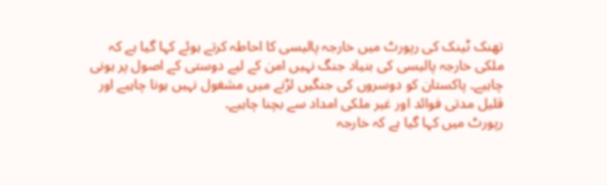تھنک ٹینک کی رپورٹ میں خارجہ پالیسی کا احاطہ کرتے ہوئے کہا گیا ہے کہ ملکی خارجہ پالیسی کی بنیاد جنگ نہیں امن کے لیے دوستی کے اصول پر ہونی چاہیے۔ پاکستان کو دوسروں کی جنگیں لڑنے میں مشغول نہیں ہونا چاہیے اور قلیل مدتی فوائد اور غیر ملکی امداد سے بچنا چاہیے۔
رپورٹ میں کہا گیا ہے کہ خارجہ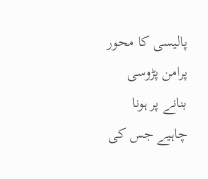پالیسی کا محور پرامن پڑوسی بنانے پر ہونا چاہیے جس کی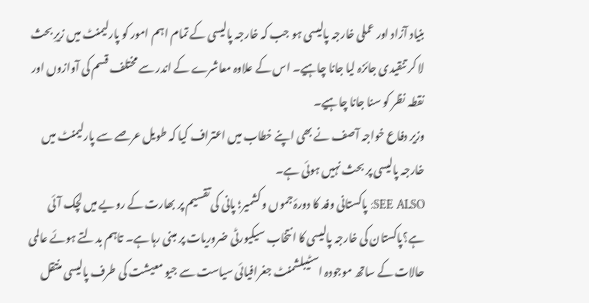بنیاد آزاد اور عملی خارجہ پالیسی ہو جب کہ خارجہ پالیسی کے تمام اہم امور کو پارلیمنٹ میں زیرِ بحث لا کر تنقیدی جائزہ لیا جانا چاہیے۔ اس کے علاوہ معاشرے کے اندر سے مختلف قسم کی آوازوں اور نقطہ نظر کو سنا جانا چاہیے۔
وزیر دفاع خواجہ آصف نے بھی اپنے خطاب میں اعتراف کیا کہ طویل عرصے سے پارلیمنٹ میں خارجہ پالیسی پر بحث نہیں ہوئی ہے۔
SEE ALSO: پاکستانی وفد کا دورۂ جموں و کشمیر؛ پانی کی تقسیم پر بھارت کے رویے میں لچک آئی ہے؟پاکستان کی خارجہ پالیسی کا انتخاب سیکیورٹی ضروریات پر مبنی رہا ہے۔ تاہم بدلتے ہوئے عالمی حالات کے ساتھ موجودہ اسٹیبلشمنٹ جغرافیائی سیاست سے جیو معیشت کی طرف پالیسی منتقل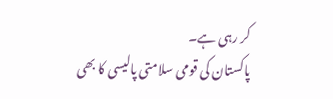کر رہی ہے۔
پاکستان کی قومی سلامتی پالیسی کا بھی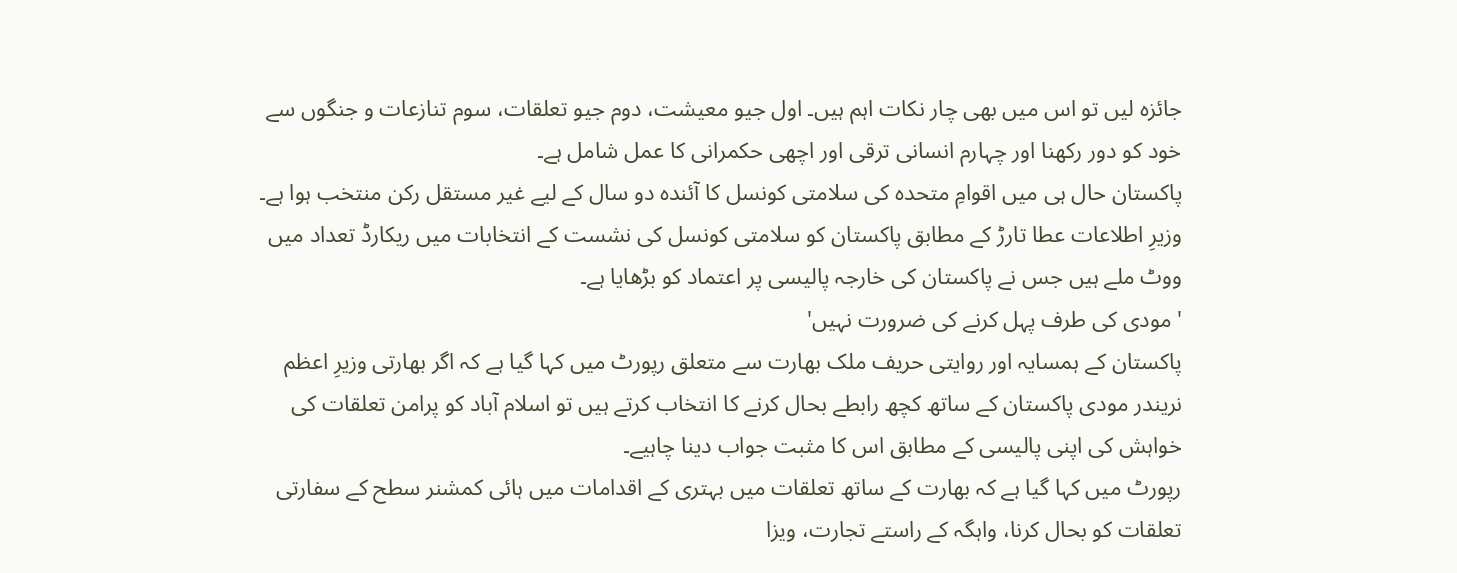جائزہ لیں تو اس میں بھی چار نکات اہم ہیں۔ اول جیو معیشت، دوم جیو تعلقات، سوم تنازعات و جنگوں سے خود کو دور رکھنا اور چہارم انسانی ترقی اور اچھی حکمرانی کا عمل شامل ہے۔
پاکستان حال ہی میں اقوامِ متحدہ کی سلامتی کونسل کا آئندہ دو سال کے لیے غیر مستقل رکن منتخب ہوا ہے۔
وزیرِ اطلاعات عطا تارڑ کے مطابق پاکستان کو سلامتی کونسل کی نشست کے انتخابات میں ریکارڈ تعداد میں ووٹ ملے ہیں جس نے پاکستان کی خارجہ پالیسی پر اعتماد کو بڑھایا ہے۔
'مودی کی طرف پہل کرنے کی ضرورت نہیں'
پاکستان کے ہمسایہ اور روایتی حریف ملک بھارت سے متعلق رپورٹ میں کہا گیا ہے کہ اگر بھارتی وزیرِ اعظم نریندر مودی پاکستان کے ساتھ کچھ رابطے بحال کرنے کا انتخاب کرتے ہیں تو اسلام آباد کو پرامن تعلقات کی خواہش کی اپنی پالیسی کے مطابق اس کا مثبت جواب دینا چاہیے۔
رپورٹ میں کہا گیا ہے کہ بھارت کے ساتھ تعلقات میں بہتری کے اقدامات میں ہائی کمشنر سطح کے سفارتی تعلقات کو بحال کرنا، واہگہ کے راستے تجارت، ویزا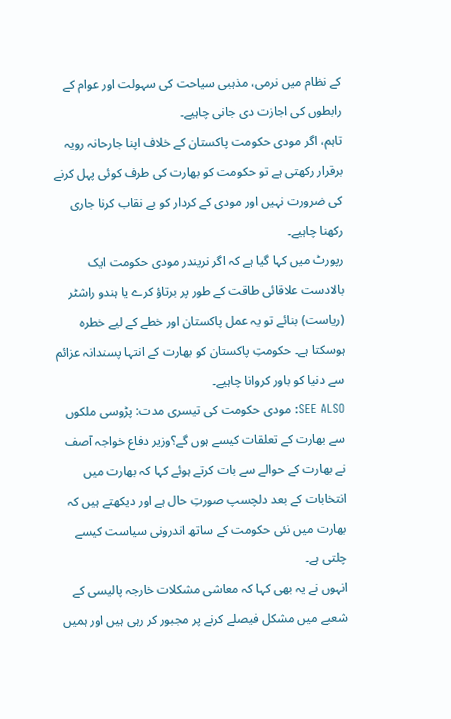کے نظام میں نرمی، مذہبی سیاحت کی سہولت اور عوام کے رابطوں کی اجازت دی جانی چاہیے۔
تاہم، اگر مودی حکومت پاکستان کے خلاف اپنا جارحانہ رویہ برقرار رکھتی ہے تو حکومت کو بھارت کی طرف کوئی پہل کرنے کی ضرورت نہیں اور مودی کے کردار کو بے نقاب کرنا جاری رکھنا چاہیے۔
رپورٹ میں کہا گیا ہے کہ اگر نریندر مودی حکومت ایک بالادست علاقائی طاقت کے طور پر برتاؤ کرے یا ہندو راشٹر (ریاست) بنائے تو یہ عمل پاکستان اور خطے کے لیے خطرہ ہوسکتا ہے۔ حکومتِ پاکستان کو بھارت کے انتہا پسندانہ عزائم سے دنیا کو باور کروانا چاہیے۔
SEE ALSO: مودی حکومت کی تیسری مدت: پڑوسی ملکوں سے بھارت کے تعلقات کیسے ہوں گے؟وزیر دفاع خواجہ آصف نے بھارت کے حوالے سے بات کرتے ہوئے کہا کہ بھارت میں انتخابات کے بعد دلچسپ صورتِ حال ہے اور دیکھتے ہیں کہ بھارت میں نئی حکومت کے ساتھ اندرونی سیاست کیسے چلتی ہے۔
انہوں نے یہ بھی کہا کہ معاشی مشکلات خارجہ پالیسی کے شعبے میں مشکل فیصلے کرنے پر مجبور کر رہی ہیں اور ہمیں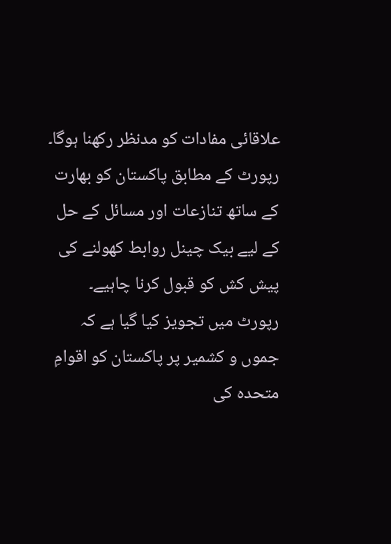علاقائی مفادات کو مدنظر رکھنا ہوگا۔
رپورٹ کے مطابق پاکستان کو بھارت کے ساتھ تنازعات اور مسائل کے حل کے لیے بیک چینل روابط کھولنے کی پیش کش کو قبول کرنا چاہیے۔
رپورٹ میں تجویز کیا گیا ہے کہ جموں و کشمیر پر پاکستان کو اقوامِ متحدہ کی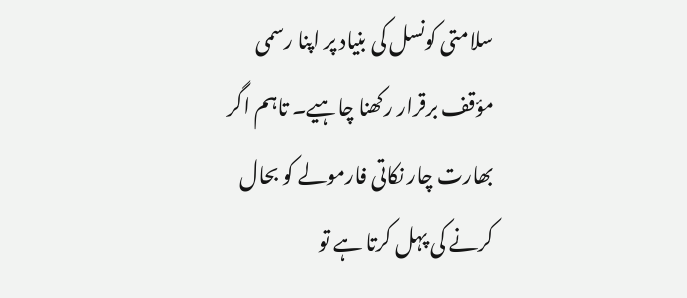سلامتی کونسل کی بنیاد پر اپنا رسمی مؤقف برقرار رکھنا چاہیے۔ تاہم اگر بھارت چار نکاتی فارمولے کو بحال کرنے کی پہل کرتا ہے تو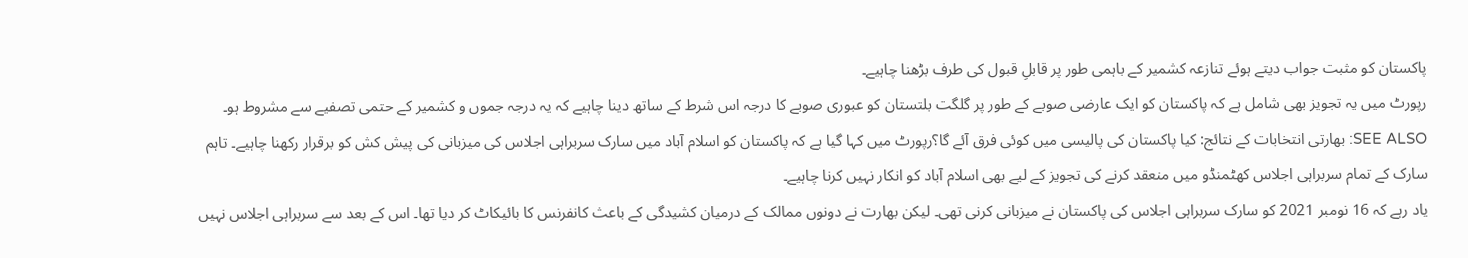پاکستان کو مثبت جواب دیتے ہوئے تنازعہ کشمیر کے باہمی طور پر قابلِ قبول کی طرف بڑھنا چاہیے۔
رپورٹ میں یہ تجویز بھی شامل ہے کہ پاکستان کو ایک عارضی صوبے کے طور پر گلگت بلتستان کو عبوری صوبے کا درجہ اس شرط کے ساتھ دینا چاہیے کہ یہ درجہ جموں و کشمیر کے حتمی تصفیے سے مشروط ہو۔
SEE ALSO: بھارتی انتخابات کے نتائج: کیا پاکستان کی پالیسی میں کوئی فرق آئے گا؟رپورٹ میں کہا گیا ہے کہ پاکستان کو اسلام آباد میں سارک سربراہی اجلاس کی میزبانی کی پیش کش کو برقرار رکھنا چاہیے۔ تاہم سارک کے تمام سربراہی اجلاس کھٹمنڈو میں منعقد کرنے کی تجویز کے لیے بھی اسلام آباد کو انکار نہیں کرنا چاہیے۔
یاد رہے کہ 16 نومبر 2021 کو سارک سربراہی اجلاس کی پاکستان نے میزبانی کرنی تھی۔ لیکن بھارت نے دونوں ممالک کے درمیان کشیدگی کے باعث کانفرنس کا بائیکاٹ کر دیا تھا۔ اس کے بعد سے سربراہی اجلاس نہیں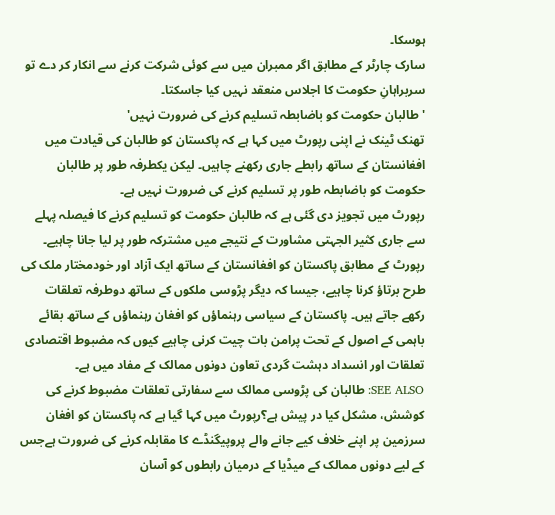ہوسکا۔
سارک چارٹر کے مطابق اگر ممبران میں سے کوئی شرکت کرنے سے انکار کر دے تو سربراہانِ حکومت کا اجلاس منعقد نہیں کیا جاسکتا۔
'طالبان حکومت کو باضابطہ تسلیم کرنے کی ضرورت نہیں'
تھنک ٹینک نے اپنی رپورٹ میں کہا ہے کہ پاکستان کو طالبان کی قیادت میں افغانستان کے ساتھ رابطے جاری رکھنے چاہیں۔ لیکن یکطرفہ طور پر طالبان حکومت کو باضابطہ طور پر تسلیم کرنے کی ضرورت نہیں ہے۔
رپورٹ میں تجویز دی گئی ہے کہ طالبان حکومت کو تسلیم کرنے کا فیصلہ پہلے سے جاری کثیر الجہتی مشاورت کے نتیجے میں مشترکہ طور پر لیا جانا چاہیے۔
رپورٹ کے مطابق پاکستان کو افغانستان کے ساتھ ایک آزاد اور خودمختار ملک کی طرح برتاؤ کرنا چاہیے، جیسا کہ دیگر پڑوسی ملکوں کے ساتھ دوطرفہ تعلقات رکھے جاتے ہیں۔ پاکستان کے سیاسی رہنماؤں کو افغان رہنماؤں کے ساتھ بقائے باہمی کے اصول کے تحت پرامن بات چیت کرنی چاہیے کیوں کہ مضبوط اقتصادی تعلقات اور انسداد دہشت گردی تعاون دونوں ممالک کے مفاد میں ہے۔
SEE ALSO: طالبان کی پڑوسی ممالک سے سفارتی تعلقات مضبوط کرنے کی کوشش، مشکل کیا در پیش ہے؟رپورٹ میں کہا گیا ہے کہ پاکستان کو افغان سرزمین پر اپنے خلاف کیے جانے والے پروپیگنڈے کا مقابلہ کرنے کی ضرورت ہےجس کے لیے دونوں ممالک کے میڈیا کے درمیان رابطوں کو آسان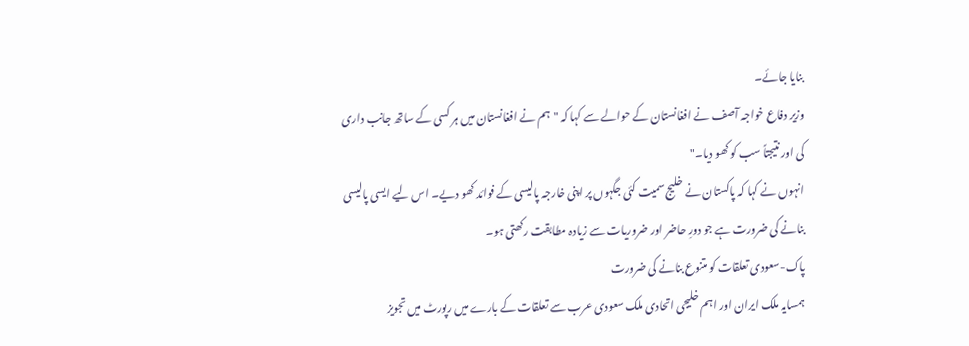بنایا جائے۔
وزیر دفاع خواجہ آصف نے افغانستان کے حوالے سے کہا کہ "ہم نے افغانستان میں ہر کسی کے ساتھ جانب داری کی اور نتیجتاً سب کو کھو دیا۔"
انہوں نے کہا کہ پاکستان نے خلیج سمیت کئی جگہوں پر اپنی خارجہ پالیسی کے فوائد کھو دیے۔ اس لیے ایسی پالیسی بنانے کی ضرورت ہے جو دورِ حاضر اور ضروریات سے زیادہ مطابقت رکھتی ہو۔
پاک-سعودی تعلقات کو متنوع بنانے کی ضرورت
ہمسایہ ملک ایران اور اہم خلیجی اتحادی ملک سعودی عرب سے تعلقات کے بارے میں رپورٹ میں تجویز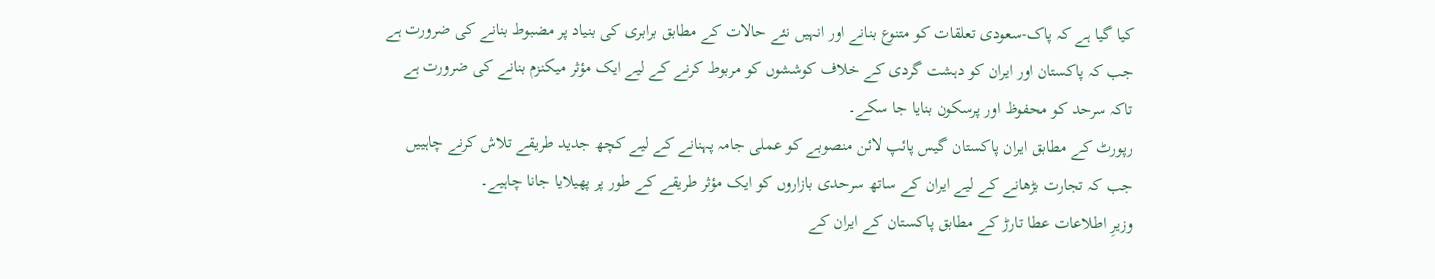کیا گیا ہے کہ پاک-سعودی تعلقات کو متنوع بنانے اور انہیں نئے حالات کے مطابق برابری کی بنیاد پر مضبوط بنانے کی ضرورت ہے جب کہ پاکستان اور ایران کو دہشت گردی کے خلاف کوششوں کو مربوط کرنے کے لیے ایک مؤثر میکنزم بنانے کی ضرورت ہے تاکہ سرحد کو محفوظ اور پرسکون بنایا جا سکے۔
رپورٹ کے مطابق ایران پاکستان گیس پائپ لائن منصوبے کو عملی جامہ پہنانے کے لیے کچھ جدید طریقے تلاش کرنے چاہییں جب کہ تجارت بڑھانے کے لیے ایران کے ساتھ سرحدی بازاروں کو ایک مؤثر طریقے کے طور پر پھیلایا جانا چاہیے۔
وزیرِ اطلاعات عطا تارڑ کے مطابق پاکستان کے ایران کے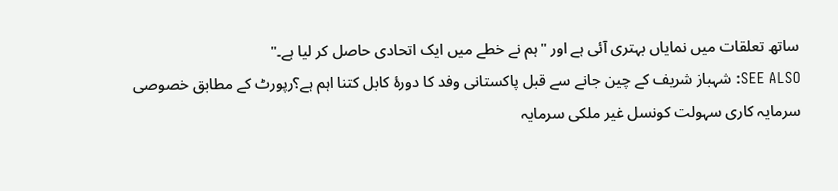ساتھ تعلقات میں نمایاں بہتری آئی ہے اور "ہم نے خطے میں ایک اتحادی حاصل کر لیا ہے۔"
SEE ALSO: شہباز شریف کے چین جانے سے قبل پاکستانی وفد کا دورۂ کابل کتنا اہم ہے؟رپورٹ کے مطابق خصوصی سرمایہ کاری سہولت کونسل غیر ملکی سرمایہ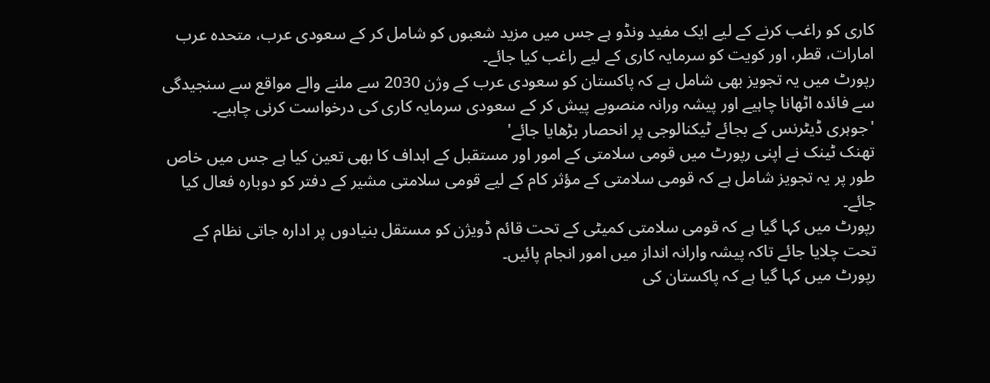کاری کو راغب کرنے کے لیے ایک مفید ونڈو ہے جس میں مزید شعبوں کو شامل کر کے سعودی عرب، متحدہ عرب امارات، قطر، اور کویت کو سرمایہ کاری کے لیے راغب کیا جائے۔
رپورٹ میں یہ تجویز بھی شامل ہے کہ پاکستان کو سعودی عرب کے وژن 2030 سے ملنے والے مواقع سے سنجیدگی سے فائدہ اٹھانا چاہیے اور پیشہ ورانہ منصوبے پیش کر کے سعودی سرمایہ کاری کی درخواست کرنی چاہیے۔
'جوہری ڈیٹرنس کے بجائے ٹیکنالوجی پر انحصار بڑھایا جائے'
تھنک ٹینک نے اپنی رپورٹ میں قومی سلامتی کے امور اور مستقبل کے اہداف کا بھی تعین کیا ہے جس میں خاص طور پر یہ تجویز شامل ہے کہ قومی سلامتی کے مؤثر کام کے لیے قومی سلامتی مشیر کے دفتر کو دوبارہ فعال کیا جائے۔
رپورٹ میں کہا گیا ہے کہ قومی سلامتی کمیٹی کے تحت قائم ڈویژن کو مستقل بنیادوں پر ادارہ جاتی نظام کے تحت چلایا جائے تاکہ پیشہ وارانہ انداز میں امور انجام پائیں۔
رپورٹ میں کہا گیا ہے کہ پاکستان کی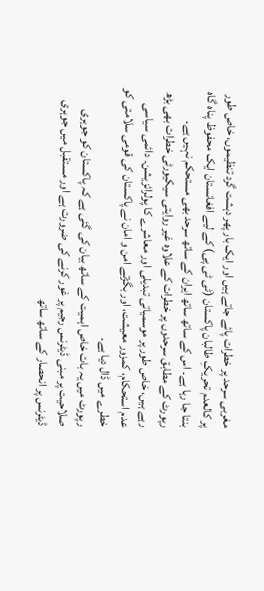مغربی سرحد پر خطرات پائے جاتے ہیں اور ایک بار پھر دہشت گرد تنظیموں، خاص طور پر کالعدم تحریکِ طالبان پاکستان (ٹی ٹی پی) کے لیے افغانستان ایک محفوظ پناہ گاہ بنتا جا رہا ہے۔ اس کے ساتھ ساتھ ایران کے ساتھ سرحد بھی مستحکم نہیں ہے۔
رپورٹ کے مطابق سرحدوں پر خطرات کے علاوہ غیر روایتی سیکیورٹی خطرات بھی بڑھ رہے ہیں، خاص طور پر موسمیاتی تبدیلی اور معاشرے کا پولرائزیشن۔ دائمی سیاسی عدم استحکام، کمزور معیشت، اور بگڑتے امن و امان نے پاکستان کی قومی سلامتی کو خطرے میں ڈال دیا ہے۔
رپورٹ میں یہ بات خاص اہمیت کے ساتھ بیان کی گئی ہے کہ پاکستان کو جوہری صلاحیت پر مبنی ڈیٹرنس رجیم پر غور کرنے کی ضرورت ہے اور مستقبل میں جوہری ڈیٹرنس پر انحصار کے ساتھ ساتھ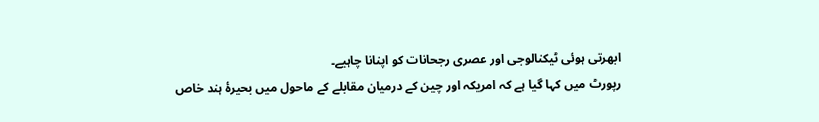ابھرتی ہوئی ٹیکنالوجی اور عصری رجحانات کو اپنانا چاہیے۔
رپورٹ میں کہا گیا ہے کہ امریکہ اور چین کے درمیان مقابلے کے ماحول میں بحیرۂ ہند خاص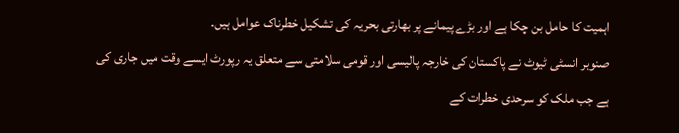اہمیت کا حامل بن چکا ہے اور بڑے پیمانے پر بھارتی بحریہ کی تشکیل خطرناک عوامل ہیں۔
صنوبر انسٹی ٹیوٹ نے پاکستان کی خارجہ پالیسی اور قومی سلامتی سے متعلق یہ رپورٹ ایسے وقت میں جاری کی ہے جب ملک کو سرحدی خطرات کے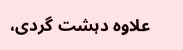علاوہ دہشت گردی،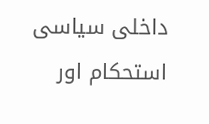داخلی سیاسی استحکام اور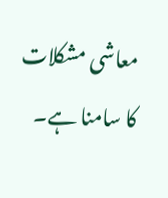معاشی مشکلات کا سامنا ہے۔